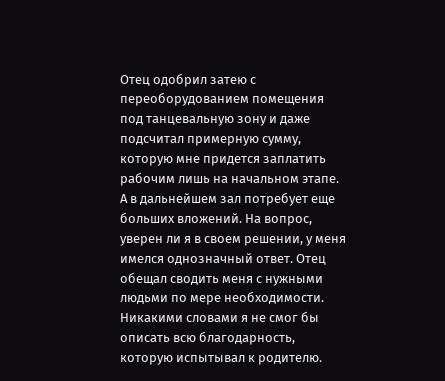Отец одобрил затею с переоборудованием помещения под танцевальную зону и даже подсчитал примерную сумму, которую мне придется заплатить рабочим лишь на начальном этапе. А в дальнейшем зал потребует еще больших вложений. На вопрос, уверен ли я в своем решении, у меня имелся однозначный ответ. Отец обещал сводить меня с нужными людьми по мере необходимости.
Никакими словами я не смог бы описать всю благодарность, которую испытывал к родителю.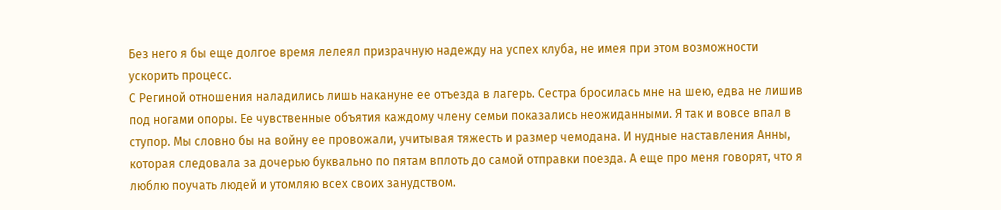Без него я бы еще долгое время лелеял призрачную надежду на успех клуба, не имея при этом возможности ускорить процесс.
С Региной отношения наладились лишь накануне ее отъезда в лагерь. Сестра бросилась мне на шею, едва не лишив под ногами опоры. Ее чувственные объятия каждому члену семьи показались неожиданными. Я так и вовсе впал в ступор. Мы словно бы на войну ее провожали, учитывая тяжесть и размер чемодана. И нудные наставления Анны, которая следовала за дочерью буквально по пятам вплоть до самой отправки поезда. А еще про меня говорят, что я люблю поучать людей и утомляю всех своих занудством.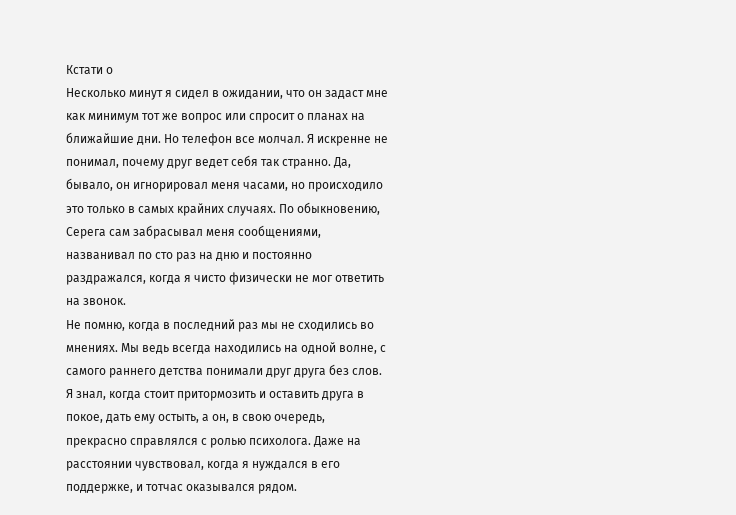Кстати о
Несколько минут я сидел в ожидании, что он задаст мне как минимум тот же вопрос или спросит о планах на ближайшие дни. Но телефон все молчал. Я искренне не понимал, почему друг ведет себя так странно. Да, бывало, он игнорировал меня часами, но происходило это только в самых крайних случаях. По обыкновению, Серега сам забрасывал меня сообщениями, названивал по сто раз на дню и постоянно раздражался, когда я чисто физически не мог ответить на звонок.
Не помню, когда в последний раз мы не сходились во мнениях. Мы ведь всегда находились на одной волне, с самого раннего детства понимали друг друга без слов. Я знал, когда стоит притормозить и оставить друга в покое, дать ему остыть, а он, в свою очередь, прекрасно справлялся с ролью психолога. Даже на расстоянии чувствовал, когда я нуждался в его поддержке, и тотчас оказывался рядом.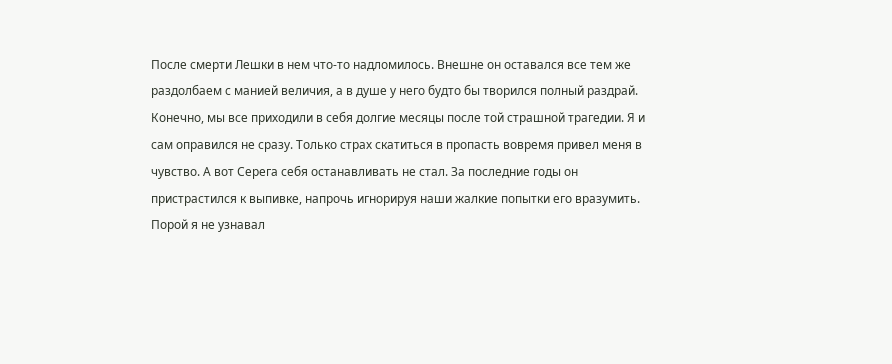После смерти Лешки в нем что-то надломилось. Внешне он оставался все тем же раздолбаем с манией величия, а в душе у него будто бы творился полный раздрай. Конечно, мы все приходили в себя долгие месяцы после той страшной трагедии. Я и сам оправился не сразу. Только страх скатиться в пропасть вовремя привел меня в чувство. А вот Серега себя останавливать не стал. За последние годы он пристрастился к выпивке, напрочь игнорируя наши жалкие попытки его вразумить.
Порой я не узнавал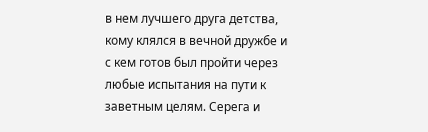в нем лучшего друга детства, кому клялся в вечной дружбе и с кем готов был пройти через любые испытания на пути к заветным целям. Серега и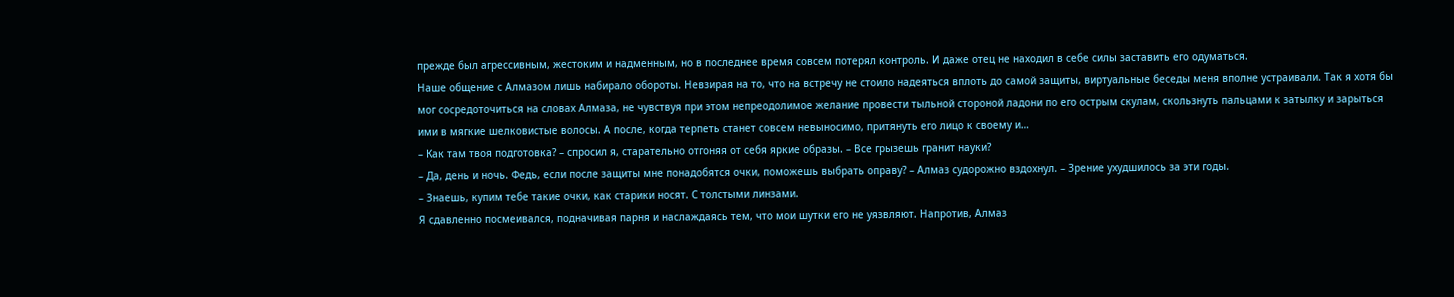прежде был агрессивным, жестоким и надменным, но в последнее время совсем потерял контроль. И даже отец не находил в себе силы заставить его одуматься.
Наше общение с Алмазом лишь набирало обороты. Невзирая на то, что на встречу не стоило надеяться вплоть до самой защиты, виртуальные беседы меня вполне устраивали. Так я хотя бы мог сосредоточиться на словах Алмаза, не чувствуя при этом непреодолимое желание провести тыльной стороной ладони по его острым скулам, скользнуть пальцами к затылку и зарыться ими в мягкие шелковистые волосы. А после, когда терпеть станет совсем невыносимо, притянуть его лицо к своему и…
– Как там твоя подготовка? – спросил я, старательно отгоняя от себя яркие образы. – Все грызешь гранит науки?
– Да, день и ночь. Федь, если после защиты мне понадобятся очки, поможешь выбрать оправу? – Алмаз судорожно вздохнул. – Зрение ухудшилось за эти годы.
– Знаешь, купим тебе такие очки, как старики носят. С толстыми линзами.
Я сдавленно посмеивался, подначивая парня и наслаждаясь тем, что мои шутки его не уязвляют. Напротив, Алмаз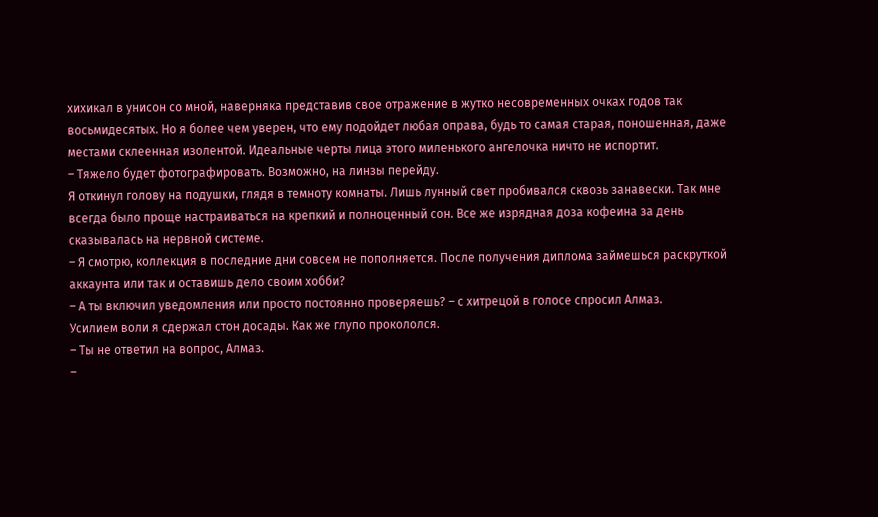хихикал в унисон со мной, наверняка представив свое отражение в жутко несовременных очках годов так восьмидесятых. Но я более чем уверен, что ему подойдет любая оправа, будь то самая старая, поношенная, даже местами склеенная изолентой. Идеальные черты лица этого миленького ангелочка ничто не испортит.
– Тяжело будет фотографировать. Возможно, на линзы перейду.
Я откинул голову на подушки, глядя в темноту комнаты. Лишь лунный свет пробивался сквозь занавески. Так мне всегда было проще настраиваться на крепкий и полноценный сон. Все же изрядная доза кофеина за день сказывалась на нервной системе.
– Я смотрю, коллекция в последние дни совсем не пополняется. После получения диплома займешься раскруткой аккаунта или так и оставишь дело своим хобби?
– А ты включил уведомления или просто постоянно проверяешь? – с хитрецой в голосе спросил Алмаз.
Усилием воли я сдержал стон досады. Как же глупо прокололся.
– Ты не ответил на вопрос, Алмаз.
–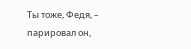Ты тоже, Федя, – парировал он,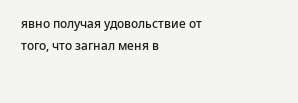явно получая удовольствие от того, что загнал меня в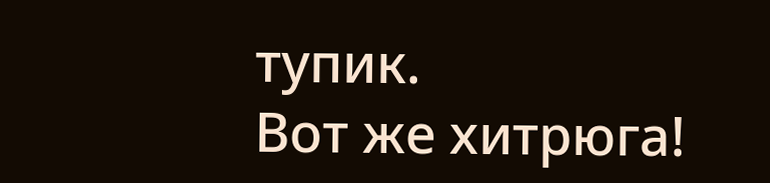тупик.
Вот же хитрюга!